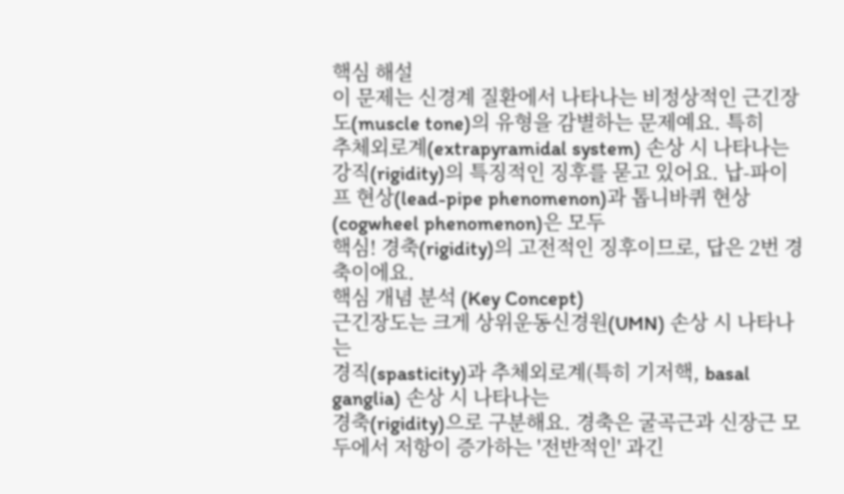핵심 해설
이 문제는 신경계 질환에서 나타나는 비정상적인 근긴장도(muscle tone)의 유형을 감별하는 문제예요. 특히
추체외로계(extrapyramidal system) 손상 시 나타나는 강직(rigidity)의 특징적인 징후를 묻고 있어요. 납-파이프 현상(lead-pipe phenomenon)과 톱니바퀴 현상(cogwheel phenomenon)은 모두
핵심! 경축(rigidity)의 고전적인 징후이므로, 답은 2번 경축이에요.
핵심 개념 분석 (Key Concept)
근긴장도는 크게 상위운동신경원(UMN) 손상 시 나타나는
경직(spasticity)과 추체외로계(특히 기저핵, basal ganglia) 손상 시 나타나는
경축(rigidity)으로 구분해요. 경축은 굴곡근과 신장근 모두에서 저항이 증가하는 '전반적인' 과긴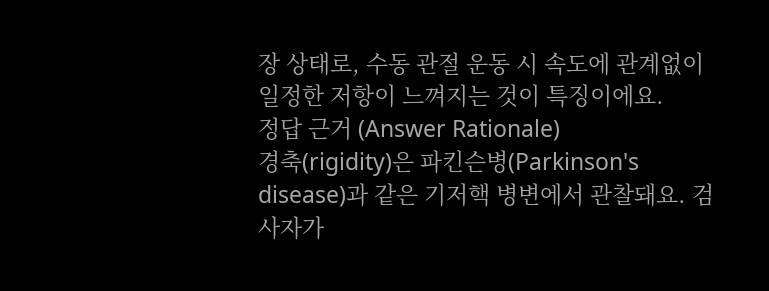장 상태로, 수동 관절 운동 시 속도에 관계없이 일정한 저항이 느껴지는 것이 특징이에요.
정답 근거 (Answer Rationale)
경축(rigidity)은 파킨슨병(Parkinson's disease)과 같은 기저핵 병변에서 관찰돼요. 검사자가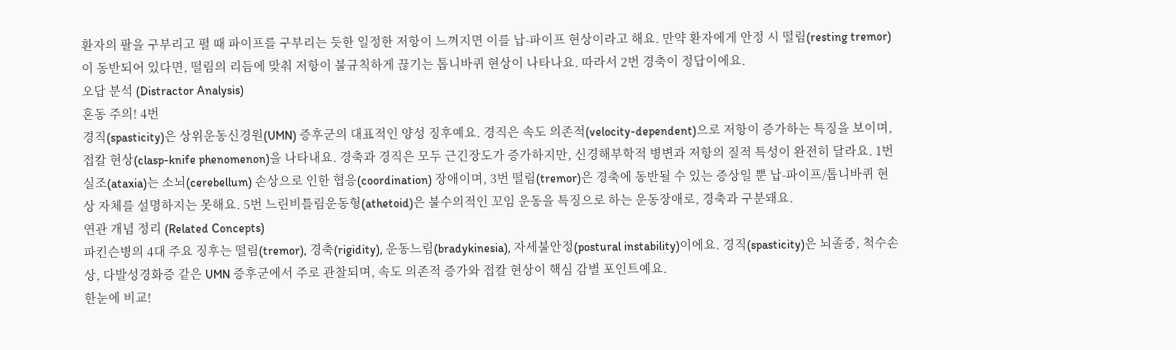환자의 팔을 구부리고 펼 때 파이프를 구부리는 듯한 일정한 저항이 느껴지면 이를 납-파이프 현상이라고 해요. 만약 환자에게 안정 시 떨림(resting tremor)이 동반되어 있다면, 떨림의 리듬에 맞춰 저항이 불규칙하게 끊기는 톱니바퀴 현상이 나타나요. 따라서 2번 경축이 정답이에요.
오답 분석 (Distractor Analysis)
혼동 주의! 4번
경직(spasticity)은 상위운동신경원(UMN) 증후군의 대표적인 양성 징후예요. 경직은 속도 의존적(velocity-dependent)으로 저항이 증가하는 특징을 보이며, 접칼 현상(clasp-knife phenomenon)을 나타내요. 경축과 경직은 모두 근긴장도가 증가하지만, 신경해부학적 병변과 저항의 질적 특성이 완전히 달라요. 1번 실조(ataxia)는 소뇌(cerebellum) 손상으로 인한 협응(coordination) 장애이며, 3번 떨림(tremor)은 경축에 동반될 수 있는 증상일 뿐 납-파이프/톱니바퀴 현상 자체를 설명하지는 못해요. 5번 느린비틀림운동형(athetoid)은 불수의적인 꼬임 운동을 특징으로 하는 운동장애로, 경축과 구분돼요.
연관 개념 정리 (Related Concepts)
파킨슨병의 4대 주요 징후는 떨림(tremor), 경축(rigidity), 운동느림(bradykinesia), 자세불안정(postural instability)이에요. 경직(spasticity)은 뇌졸중, 척수손상, 다발성경화증 같은 UMN 증후군에서 주로 관찰되며, 속도 의존적 증가와 접칼 현상이 핵심 감별 포인트예요.
한눈에 비교!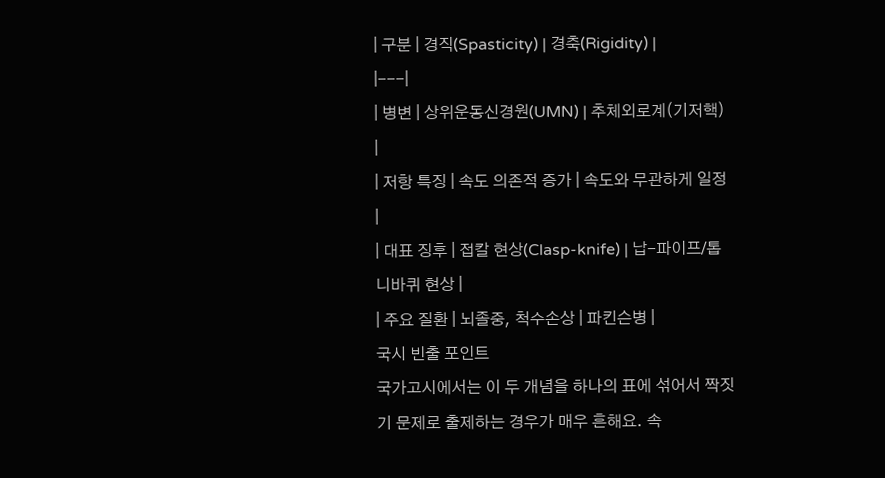| 구분 | 경직(Spasticity) | 경축(Rigidity) |
|---|
| 병변 | 상위운동신경원(UMN) | 추체외로계(기저핵) |
| 저항 특징 | 속도 의존적 증가 | 속도와 무관하게 일정 |
| 대표 징후 | 접칼 현상(Clasp-knife) | 납-파이프/톱니바퀴 현상 |
| 주요 질환 | 뇌졸중, 척수손상 | 파킨슨병 |
국시 빈출 포인트
국가고시에서는 이 두 개념을 하나의 표에 섞어서 짝짓기 문제로 출제하는 경우가 매우 흔해요. 속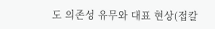도 의존성 유무와 대표 현상(접칼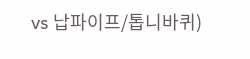vs 납파이프/톱니바퀴)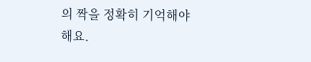의 짝을 정확히 기억해야 해요.